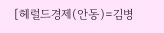[헤럴드경제(안동)=김병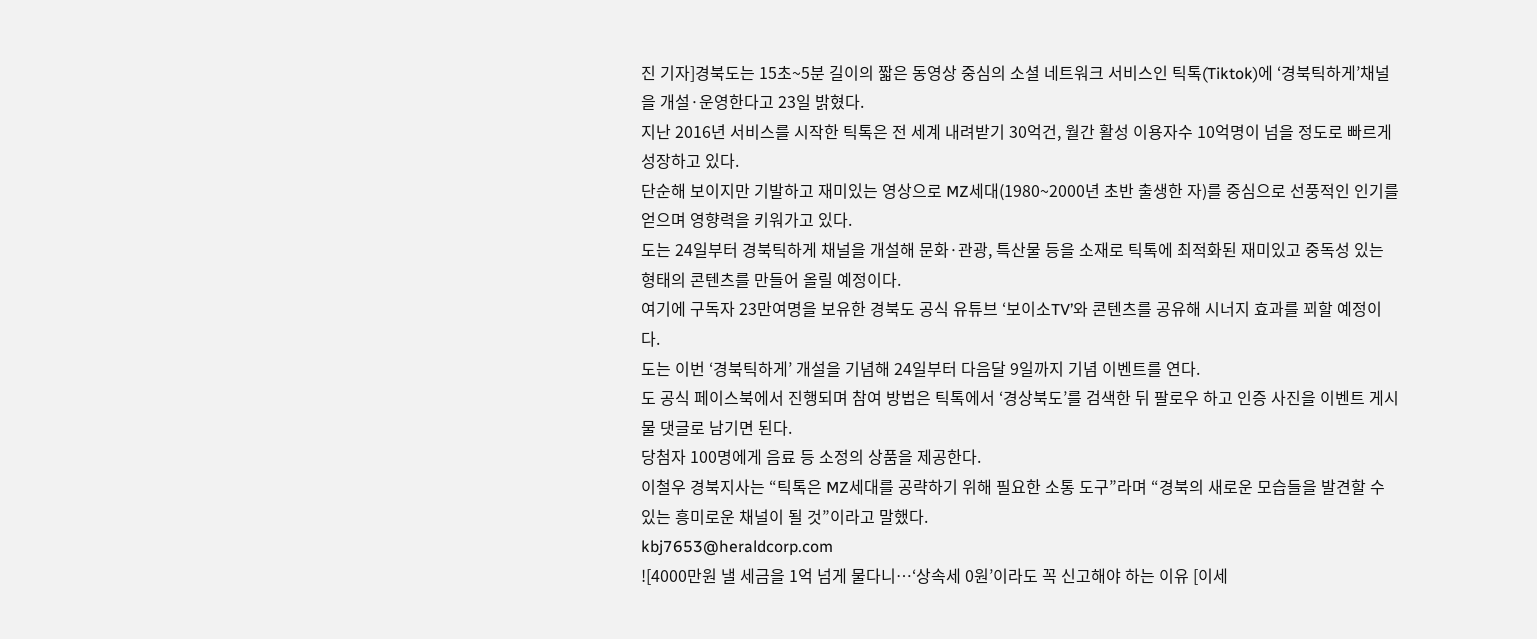진 기자]경북도는 15초~5분 길이의 짧은 동영상 중심의 소셜 네트워크 서비스인 틱톡(Tiktok)에 ‘경북틱하게’채널을 개설·운영한다고 23일 밝혔다.
지난 2016년 서비스를 시작한 틱톡은 전 세계 내려받기 30억건, 월간 활성 이용자수 10억명이 넘을 정도로 빠르게 성장하고 있다.
단순해 보이지만 기발하고 재미있는 영상으로 MZ세대(1980~2000년 초반 출생한 자)를 중심으로 선풍적인 인기를 얻으며 영향력을 키워가고 있다.
도는 24일부터 경북틱하게 채널을 개설해 문화·관광, 특산물 등을 소재로 틱톡에 최적화된 재미있고 중독성 있는 형태의 콘텐츠를 만들어 올릴 예정이다.
여기에 구독자 23만여명을 보유한 경북도 공식 유튜브 ‘보이소TV’와 콘텐츠를 공유해 시너지 효과를 꾀할 예정이다.
도는 이번 ‘경북틱하게’ 개설을 기념해 24일부터 다음달 9일까지 기념 이벤트를 연다.
도 공식 페이스북에서 진행되며 참여 방법은 틱톡에서 ‘경상북도’를 검색한 뒤 팔로우 하고 인증 사진을 이벤트 게시물 댓글로 남기면 된다.
당첨자 100명에게 음료 등 소정의 상품을 제공한다.
이철우 경북지사는 “틱톡은 MZ세대를 공략하기 위해 필요한 소통 도구”라며 “경북의 새로운 모습들을 발견할 수 있는 흥미로운 채널이 될 것”이라고 말했다.
kbj7653@heraldcorp.com
![4000만원 낼 세금을 1억 넘게 물다니…‘상속세 0원’이라도 꼭 신고해야 하는 이유 [이세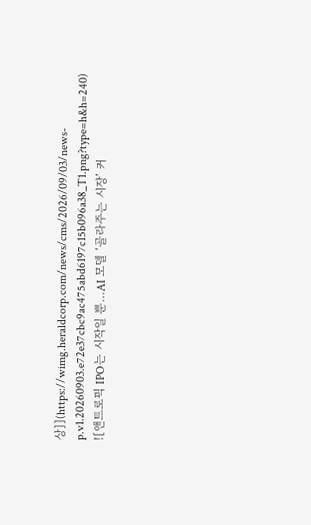상]](https://wimg.heraldcorp.com/news/cms/2026/09/03/news-p.v1.20260903.e72e37cbc9ac475abd6197c15b096a38_T1.png?type=h&h=240)
![앤트로픽 IPO는 시작일 뿐…AI 모델 ‘골라주는 시장’ 커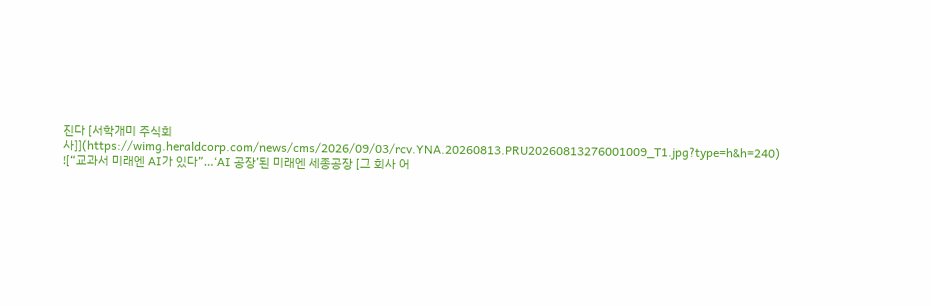진다 [서학개미 주식회사]](https://wimg.heraldcorp.com/news/cms/2026/09/03/rcv.YNA.20260813.PRU20260813276001009_T1.jpg?type=h&h=240)
![“교과서 미래엔 AI가 있다”…‘AI 공장’된 미래엔 세종공장 [그 회사 어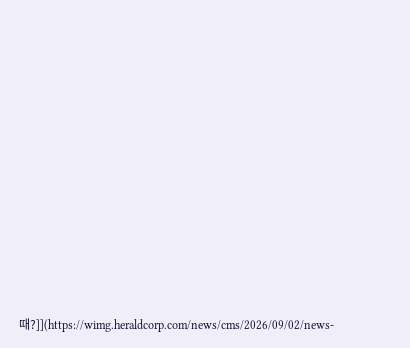때?]](https://wimg.heraldcorp.com/news/cms/2026/09/02/news-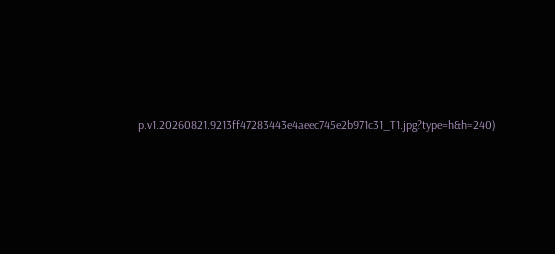p.v1.20260821.9213ff47283443e4aeec745e2b971c31_T1.jpg?type=h&h=240)